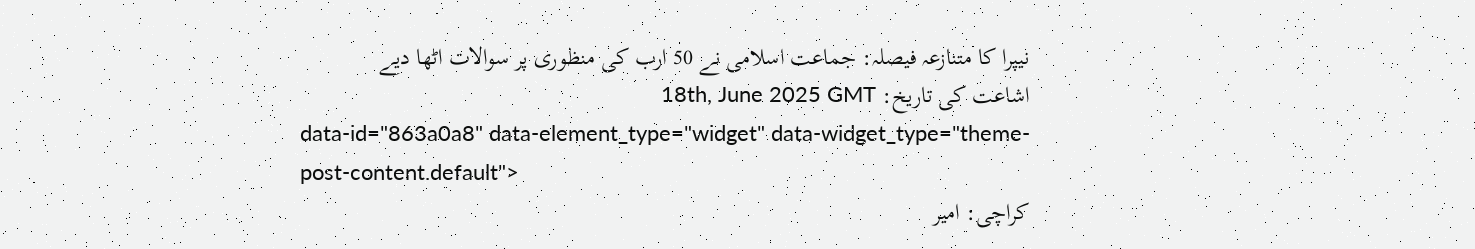نیپرا کا متنازعہ فیصلہ: جماعت اسلامی نے 50 ارب کی منظوری پر سوالات اٹھا دیے
اشاعت کی تاریخ: 18th, June 2025 GMT
data-id="863a0a8" data-element_type="widget" data-widget_type="theme-post-content.default">
کراچی: امیر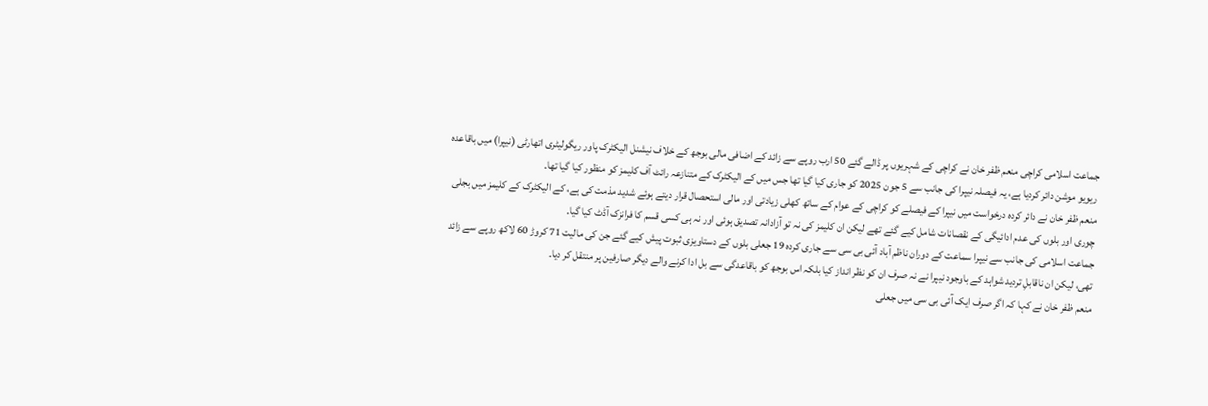جماعت اسلامی کراچی منعم ظفر خان نے کراچی کے شہریوں پر ڈالے گئے 50 ارب روپے سے زائد کے اضافی مالی بوجھ کے خلاف نیشنل الیکٹرک پاور ریگولیٹری اتھارٹی (نیپرا) میں باقاعدہ ریویو موشن دائر کردیا ہے، یہ فیصلہ نیپرا کی جانب سے 5 جون 2025 کو جاری کیا گیا تھا جس میں کے الیکٹرک کے متنازعہ رائٹ آف کلیمز کو منظور کیا گیا تھا۔
منعم ظفر خان نے دائر کردہ درخواست میں نیپرا کے فیصلے کو کراچی کے عوام کے ساتھ کھلی زیادتی اور مالی استحصال قرار دیتے ہوئے شدید مذمت کی ہے، کے الیکٹرک کے کلیمز میں بجلی چوری اور بلوں کی عدم ادائیگی کے نقصانات شامل کیے گئے تھے لیکن ان کلیمز کی نہ تو آزادانہ تصدیق ہوئی اور نہ ہی کسی قسم کا فرانزک آڈٹ کیا گیا۔
جماعت اسلامی کی جانب سے نیپرا سماعت کے دوران ناظم آباد آئی بی سی سے جاری کردہ 19 جعلی بلوں کے دستاویزی ثبوت پیش کیے گئے جن کی مالیت 71 کروڑ 60 لاکھ روپے سے زائد تھی، لیکن ان ناقابلِ تردید شواہد کے باوجود نیپرا نے نہ صرف ان کو نظر انداز کیا بلکہ اس بوجھ کو باقاعدگی سے بل ادا کرنے والے دیگر صارفین پر منتقل کر دیا۔
منعم ظفر خان نے کہا کہ اگر صرف ایک آئی بی سی میں جعلی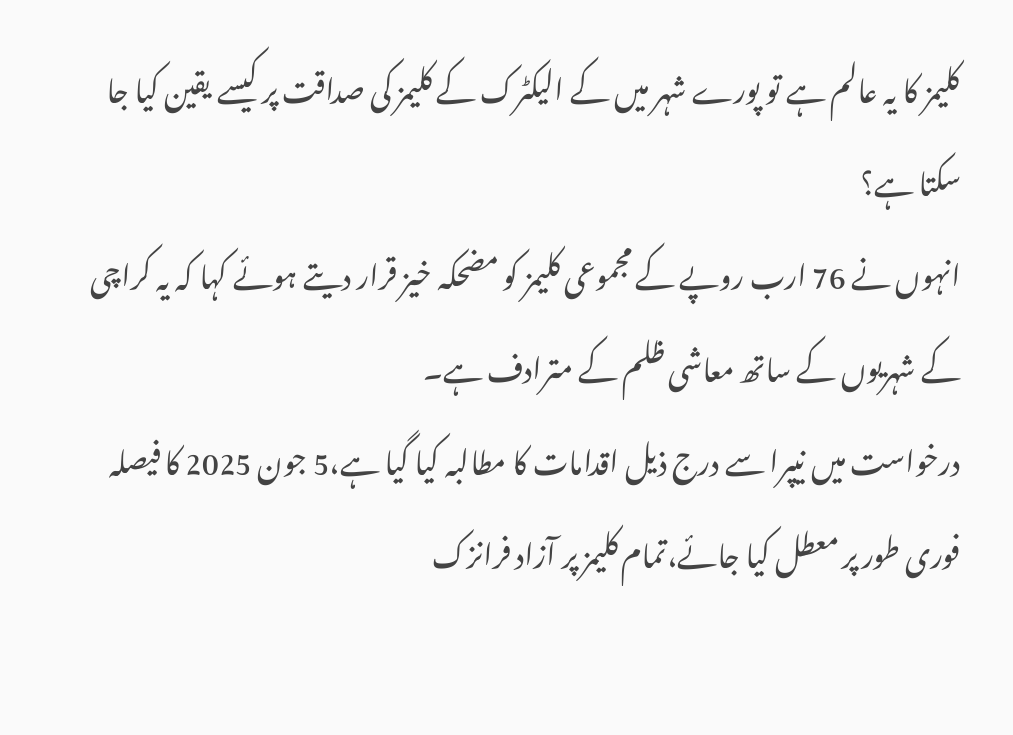کلیمز کا یہ عالم ہے تو پورے شہر میں کے الیکٹرک کے کلیمز کی صداقت پر کیسے یقین کیا جا سکتا ہے؟
انہوں نے 76 ارب روپے کے مجموعی کلیمز کو مضحکہ خیز قرار دیتے ہوئے کہا کہ یہ کراچی کے شہریوں کے ساتھ معاشی ظلم کے مترادف ہے۔
درخواست میں نیپرا سے درج ذیل اقدامات کا مطالبہ کیا گیا ہے،5 جون 2025 کا فیصلہ فوری طور پر معطل کیا جائے،تمام کلیمز پر آزاد فرانزک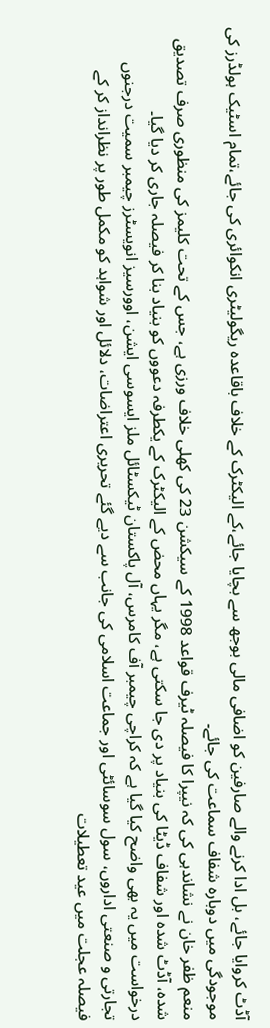آڈٹ کروایا جائے، بل ادا کرنے والے صارفین کو اضافی مالی بوجھ سے بچایا جائے،کے الیکٹرک کے خلاف باقاعدہ ریگولیٹری انکوائری کی جائے،تمام اسٹیک ہولڈرز کی موجودگی میں دوبارہ شفاف سماعت کی جائے۔
منعم ظفر خان نے نشاندہی کی کہ نیپرا کا فیصلہ ٹیرف قواعد 1998 کے سیکشن 23 کی کھلی خلاف ورزی ہے، جس کے تحت کلیمز کی منظوری صرف تصدیق شدہ، آڈٹ شدہ اور شفاف ڈیٹا کی بنیاد پر دی جا سکتی ہے، مگر یہاں محض کے الیکٹرک کے یکطرفہ دعووں کو بنیاد بنا کر فیصلہ جاری کر دیا گیا۔
درخواست میں یہ بھی واضح کیا گیا ہے کہ کراچی چیمبر آف کامرس، آل پاکستان ٹیکسٹائل ملز ایسوسی ایشن، اوورسیز انویسٹرز چیمبر سمیت درجنوں تجارتی و صنعتی اداروں، سول سوسائٹی اور جماعت اسلامی کی جانب سے دیے گئے تحریری اعتراضات، دلائل اور شواہد کو مکمل طور پر نظرانداز کر کے فیصلہ عجلت میں عید تعطیلات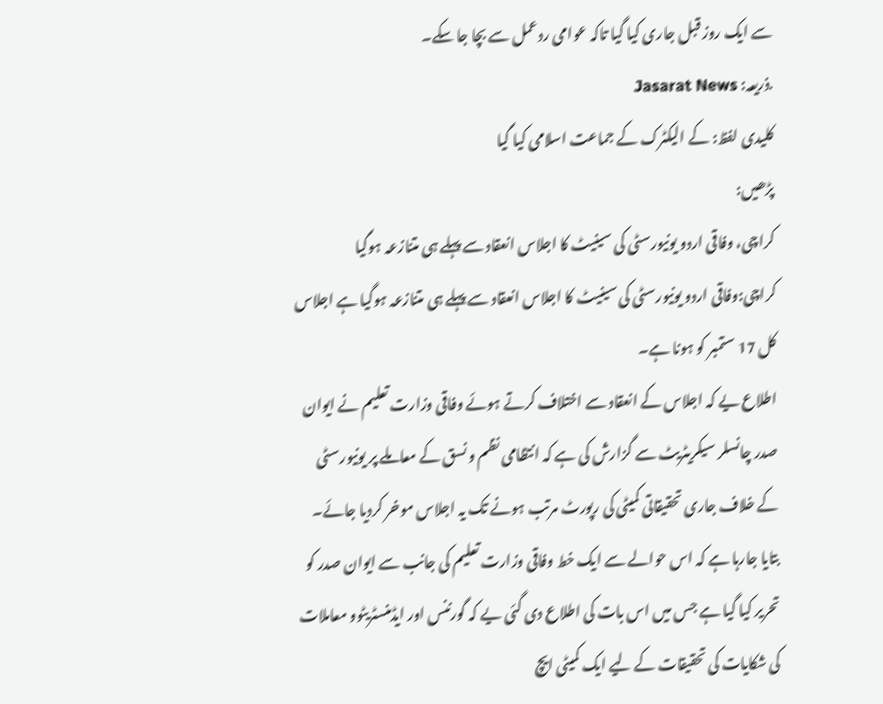سے ایک روز قبل جاری کیا گیا تاکہ عوامی ردعمل سے بچا جا سکے۔
.ذریعہ: Jasarat News
کلیدی لفظ: کے الیکٹرک کے جماعت اسلامی کیا گیا
پڑھیں:
کراچی، وفاقی اردو یونیورسٹی کی سینیٹ کا اجلاس انعقاد سے پہلے ہی متنازعہ ہوگیا
کراچی:وفاقی اردو یونیورسٹی کی سینیٹ کا اجلاس انعقاد سے پہلے ہی متنازعہ ہوگیا ہے اجلاس کل 17 ستمبر کو ہونا ہے۔
اطلاع یے کہ اجلاس کے انعقاد سے اختلاف کرتے ہوئے وفاقی وزارت تعلیم نے ایوان صدر چانسلر سیکریٹریٹ سے گزارش کی ہے کہ انتظامی نظم و نسق کے معاملے پر یونیورسٹی کے خلاف جاری تحقیقاتی کمیٹی کی رپورٹ مرتب ہونے تک یہ اجلاس موخر کردیا جائے۔
بتایا جارہا ہے کہ اس حوالے سے ایک خط وفاقی وزارت تعلیم کی جانب سے ایوان صدر کو تحریر کیا گیا ہے جس میں اس بات کی اطلاع دی گئی یے کہ گورننس اور ایڈمنسٹریٹوو معاملات کی شکایات کی تحقیقات کے لیے ایک کمیٹی ایچ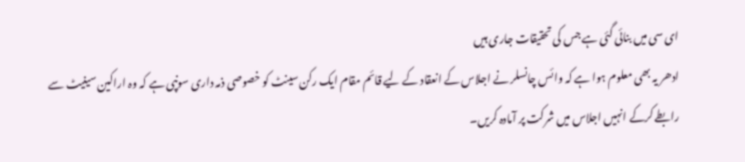ای سی میں بنائی گئی ہے جس کی تحقیقات جاری ہیں
ادھر یہ بھی معلوم ہوا ہے کہ وائس چانسلر نے اجلاس کے انعقاد کے لیے قائم مقام ایک رکن سینٹ کو خصوصی ذمہ داری سونپی ہے کہ وہ اراکین سینیٹ سے رابطے کرکے انہیں اجلاس میں شرکت پر آمادہ کریں۔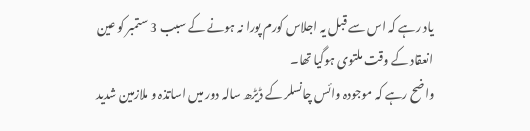یاد رہے کہ اس سے قبل یہ اجلاس کورم پورا نہ ہونے کے سبب 3 ستمبر کو عین انعقاد کے وقت ملتوی ہوگیا تھا۔
واضح رہے کہ موجودہ وائس چانسلر کے ڈیڑھ سالہ دور میں اساتذہ و ملازمین شدید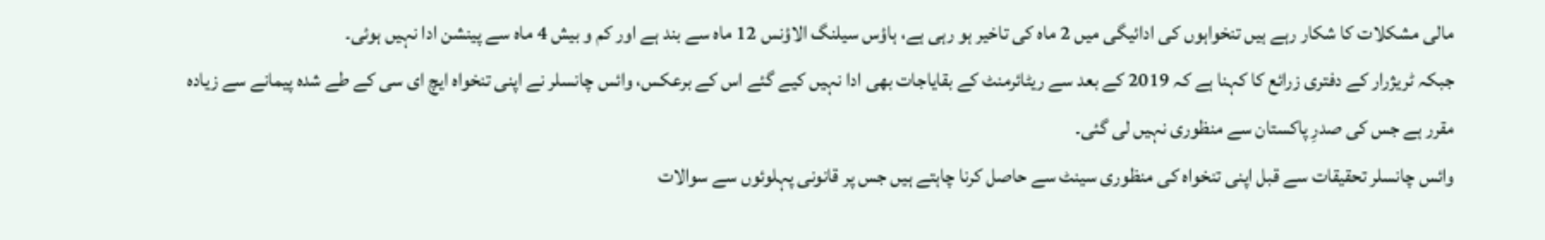مالی مشکلات کا شکار رہے ہیں تنخواہوں کی ادائیگی میں 2 ماہ کی تاخیر ہو رہی ہے، ہاؤس سیلنگ الاؤنس 12 ماہ سے بند ہے اور کم و بیش 4 ماہ سے پینشن ادا نہیں ہوئی۔
جبکہ ٹریژرار کے دفتری زرائع کا کہنا ہے کہ 2019 کے بعد سے ریٹائرمنٹ کے بقایاجات بھی ادا نہیں کیے گئے اس کے برعکس، وائس چانسلر نے اپنی تنخواہ ایچ ای سی کے طے شدہ پیمانے سے زیادہ مقرر ہے جس کی صدرِ پاکستان سے منظوری نہیں لی گئی۔
وائس چانسلر تحقیقات سے قبل اپنی تنخواہ کی منظوری سینٹ سے حاصل کرنا چاہتے ہیں جس پر قانونی پہلوئوں سے سوالات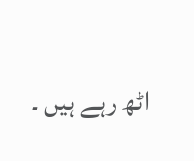اٹھ رہے ہیں ۔